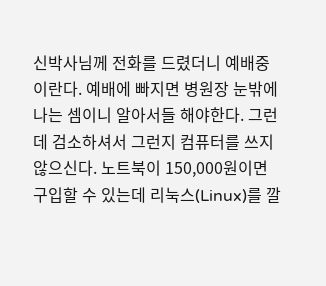신박사님께 전화를 드렸더니 예배중이란다. 예배에 빠지면 병원장 눈밖에 나는 셈이니 알아서들 해야한다. 그런데 검소하셔서 그런지 컴퓨터를 쓰지 않으신다. 노트북이 150,000원이면 구입할 수 있는데 리눅스(Linux)를 깔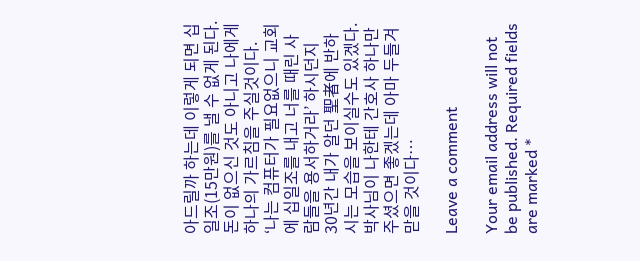아드릴까 하는데 이렇게 되면 십일조(15만원)를 낼 수 없게 된다. 돈이 없으신 것도 아니고 나에게 하나의 가르침을 주실것이다. ‘나는 컴퓨터가 필요없으니 교회에 십일조를 내고 너를 때린 사람들을 용서하거라’ 하시던지 30년간 내가 알던 聖者에 반하시는 모습을 보이실수도 있겠다. 박사님이 나한테 간호사 하나만 주셨으면 좋겠는데 아마 두들겨 맏을 것이다…

Leave a comment

Your email address will not be published. Required fields are marked *